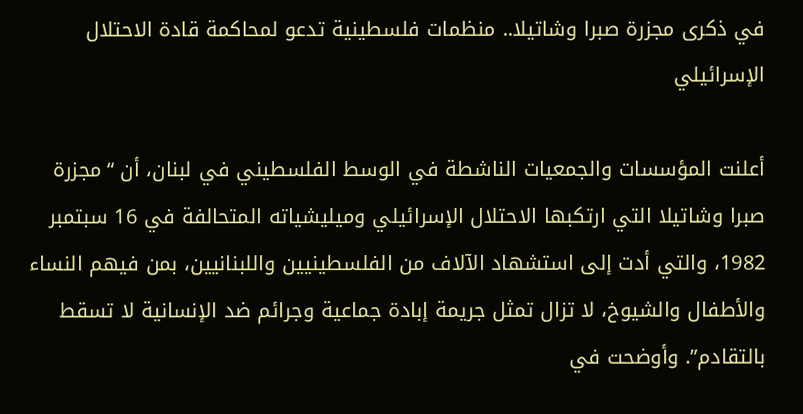في ذكرى مجزرة صبرا وشاتيلا.. منظمات فلسطينية تدعو لمحاكمة قادة الاحتلال الإسرائيلي

أعلنت المؤسسات والجمعيات الناشطة في الوسط الفلسطيني في لبنان، أن “مجزرة صبرا وشاتيلا التي ارتكبها الاحتلال الإسرائيلي وميليشياته المتحالفة في 16 سبتمبر 1982، والتي أدت إلى استشهاد الآلاف من الفلسطينيين واللبنانيين، بمن فيهم النساء والأطفال والشيوخ، لا تزال تمثل جريمة إبادة جماعية وجرائم ضد الإنسانية لا تسقط بالتقادم”. وأوضحت في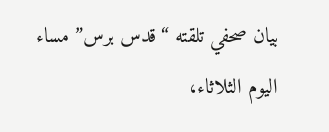بيان صحفي تلقته “قدس برس” مساء اليوم الثلاثاء،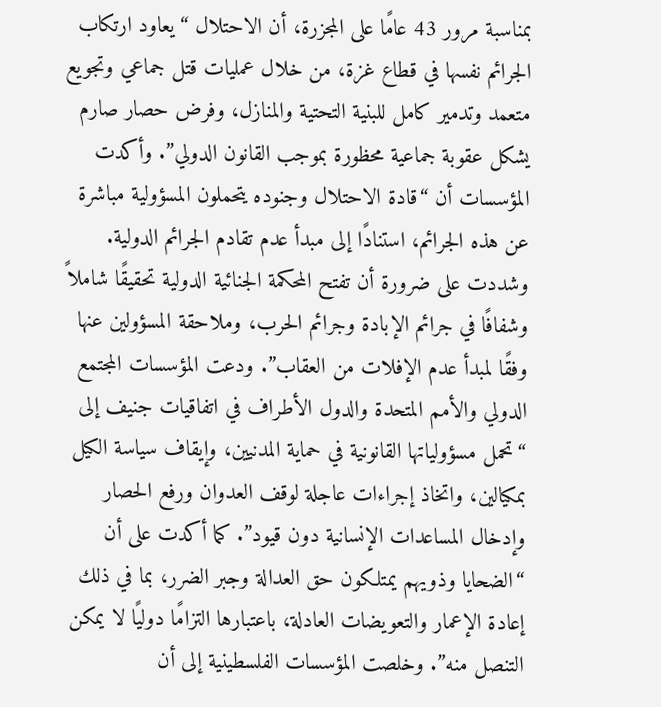بمناسبة مرور 43 عامًا على المجزرة، أن الاحتلال “يعاود ارتكاب الجرائم نفسها في قطاع غزة، من خلال عمليات قتل جماعي وتجويع متعمد وتدمير كامل للبنية التحتية والمنازل، وفرض حصار صارم يشكل عقوبة جماعية محظورة بموجب القانون الدولي”. وأكدت المؤسسات أن “قادة الاحتلال وجنوده يتحملون المسؤولية مباشرة عن هذه الجرائم، استنادًا إلى مبدأ عدم تقادم الجرائم الدولية. وشددت على ضرورة أن تفتح المحكمة الجنائية الدولية تحقيقًا شاملاً وشفافًا في جرائم الإبادة وجرائم الحرب، وملاحقة المسؤولين عنها وفقًا لمبدأ عدم الإفلات من العقاب”. ودعت المؤسسات المجتمع الدولي والأمم المتحدة والدول الأطراف في اتفاقيات جنيف إلى “تحمل مسؤولياتها القانونية في حماية المدنيين، وإيقاف سياسة الكيل بمكيالين، واتخاذ إجراءات عاجلة لوقف العدوان ورفع الحصار وإدخال المساعدات الإنسانية دون قيود”. كما أكدت على أن “الضحايا وذويهم يمتلكون حق العدالة وجبر الضرر، بما في ذلك إعادة الإعمار والتعويضات العادلة، باعتبارها التزامًا دوليًا لا يمكن التنصل منه”. وخلصت المؤسسات الفلسطينية إلى أن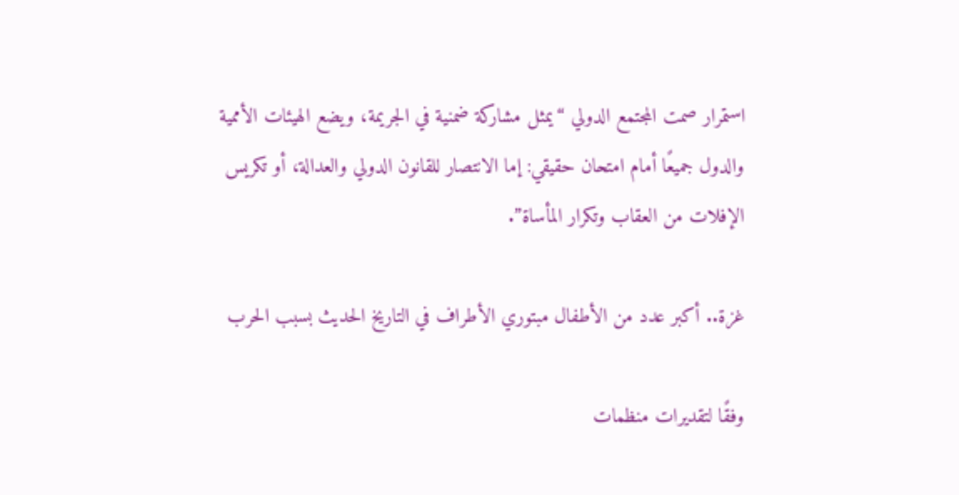استمرار صمت المجتمع الدولي “يمثل مشاركة ضمنية في الجريمة، ويضع الهيئات الأممية والدول جميعًا أمام امتحان حقيقي: إما الانتصار للقانون الدولي والعدالة، أو تكريس الإفلات من العقاب وتكرار المأساة”.

غزة.. أكبر عدد من الأطفال مبتوري الأطراف في التاريخ الحديث بسبب الحرب

وفقًا لتقديرات منظمات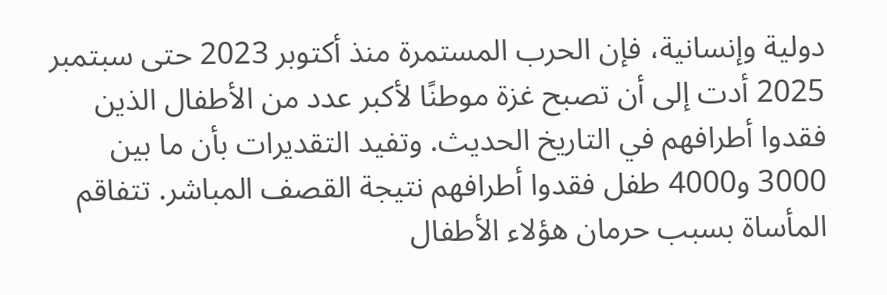دولية وإنسانية، فإن الحرب المستمرة منذ أكتوبر 2023 حتى سبتمبر 2025 أدت إلى أن تصبح غزة موطنًا لأكبر عدد من الأطفال الذين فقدوا أطرافهم في التاريخ الحديث. وتفيد التقديرات بأن ما بين 3000 و4000 طفل فقدوا أطرافهم نتيجة القصف المباشر. تتفاقم المأساة بسبب حرمان هؤلاء الأطفال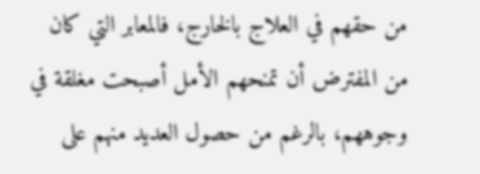من حقهم في العلاج بالخارج، فالمعابر التي كان من المفترض أن تمنحهم الأمل أصبحت مغلقة في وجوههم، بالرغم من حصول العديد منهم على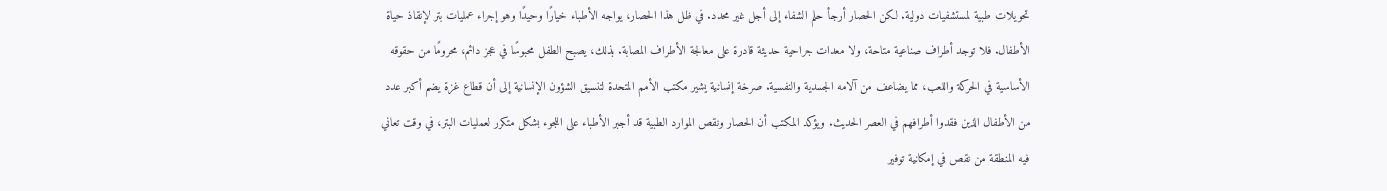تحويلات طبية لمستشفيات دولية. لكن الحصار أرجأ حلم الشفاء إلى أجل غير محدد. في ظل هذا الحصار، يواجه الأطباء خيارًا وحيدًا وهو إجراء عمليات بتر لإنقاذ حياة الأطفال. فلا توجد أطراف صناعية متاحة، ولا معدات جراحية حديثة قادرة على معالجة الأطراف المصابة. بذلك، يصبح الطفل محبوسًا في عجز دائم، محرومًا من حقوقه الأساسية في الحركة واللعب، مما يضاعف من آلامه الجسدية والنفسية. صرخة إنسانية يشير مكتب الأمم المتحدة لتنسيق الشؤون الإنسانية إلى أن قطاع غزة يضم أكبر عدد من الأطفال الذين فقدوا أطرافهم في العصر الحديث. ويؤكد المكتب أن الحصار ونقص الموارد الطبية قد أجبر الأطباء على اللجوء بشكل متكرر لعمليات البتر، في وقت تعاني فيه المنطقة من نقص في إمكانية توفير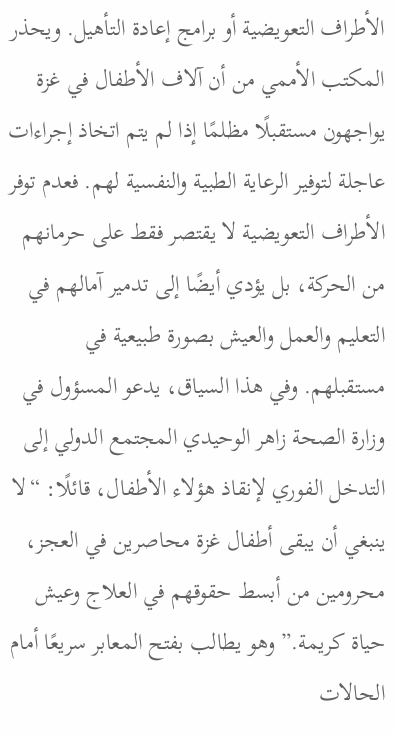الأطراف التعويضية أو برامج إعادة التأهيل. ويحذر المكتب الأممي من أن آلاف الأطفال في غزة يواجهون مستقبلًا مظلمًا إذا لم يتم اتخاذ إجراءات عاجلة لتوفير الرعاية الطبية والنفسية لهم. فعدم توفر الأطراف التعويضية لا يقتصر فقط على حرمانهم من الحركة، بل يؤدي أيضًا إلى تدمير آمالهم في التعليم والعمل والعيش بصورة طبيعية في مستقبلهم. وفي هذا السياق، يدعو المسؤول في وزارة الصحة زاهر الوحيدي المجتمع الدولي إلى التدخل الفوري لإنقاذ هؤلاء الأطفال، قائلًا: “لا ينبغي أن يبقى أطفال غزة محاصرين في العجز، محرومين من أبسط حقوقهم في العلاج وعيش حياة كريمة.” وهو يطالب بفتح المعابر سريعًا أمام الحالات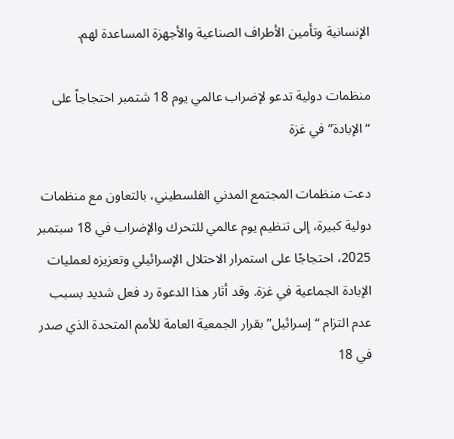الإنسانية وتأمين الأطراف الصناعية والأجهزة المساعدة لهم.

منظمات دولية تدعو لإضراب عالمي يوم 18 شتمبر احتجاجاً على “الإبادة” في غزة

دعت منظمات المجتمع المدني الفلسطيني، بالتعاون مع منظمات دولية كبيرة، إلى تنظيم يوم عالمي للتحرك والإضراب في 18 سبتمبر 2025، احتجاجًا على استمرار الاحتلال الإسرائيلي وتعزيزه لعمليات الإبادة الجماعية في غزة. وقد أثار هذا الدعوة رد فعل شديد بسبب عدم التزام “إسرائيل” بقرار الجمعية العامة للأمم المتحدة الذي صدر في 18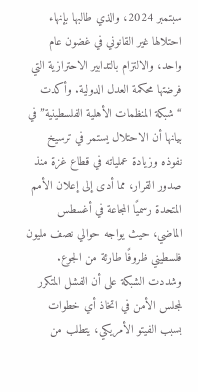سبتمبر 2024، والذي طالبها بإنهاء احتلالها غير القانوني في غضون عام واحد، والالتزام بالتدابير الاحترازية التي فرضتها محكمة العدل الدولية. وأكدت “شبكة المنظمات الأهلية الفلسطينية” في بيانها أن الاحتلال يستمر في ترسيخ نفوذه وزيادة عملياته في قطاع غزة منذ صدور القرار، مما أدى إلى إعلان الأمم المتحدة رسميًا المجاعة في أغسطس الماضي، حيث يواجه حوالي نصف مليون فلسطيني ظروفًا طارئة من الجوع. وشددت الشبكة على أن الفشل المتكرر لمجلس الأمن في اتخاذ أي خطوات بسبب الفيتو الأمريكي، يتطلب من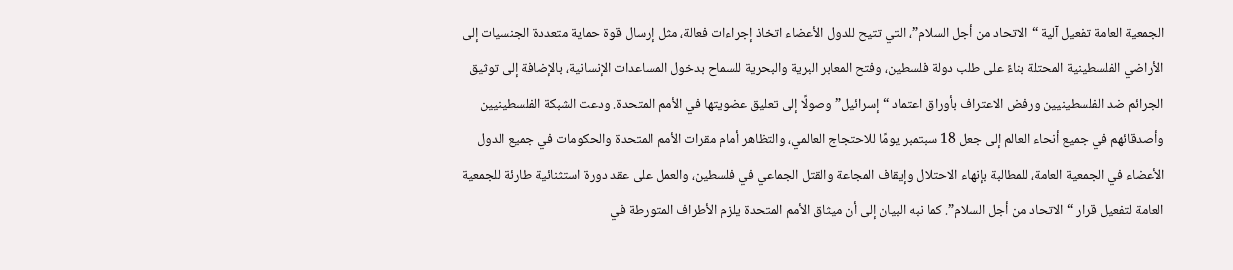الجمعية العامة تفعيل آلية “الاتحاد من أجل السلام”، التي تتيح للدول الأعضاء اتخاذ إجراءات فعالة، مثل إرسال قوة حماية متعددة الجنسيات إلى الأراضي الفلسطينية المحتلة بناءً على طلب دولة فلسطين، وفتح المعابر البرية والبحرية للسماح بدخول المساعدات الإنسانية، بالإضافة إلى توثيق الجرائم ضد الفلسطينيين ورفض الاعتراف بأوراق اعتماد “إسرائيل” وصولًا إلى تعليق عضويتها في الأمم المتحدة. ودعت الشبكة الفلسطينيين وأصدقائهم في جميع أنحاء العالم إلى جعل 18 سبتمبر يومًا للاحتجاج العالمي، والتظاهر أمام مقرات الأمم المتحدة والحكومات في جميع الدول الأعضاء في الجمعية العامة، للمطالبة بإنهاء الاحتلال وإيقاف المجاعة والقتل الجماعي في فلسطين، والعمل على عقد دورة استثنائية طارئة للجمعية العامة لتفعيل قرار “الاتحاد من أجل السلام”. كما نبه البيان إلى أن ميثاق الأمم المتحدة يلزم الأطراف المتورطة في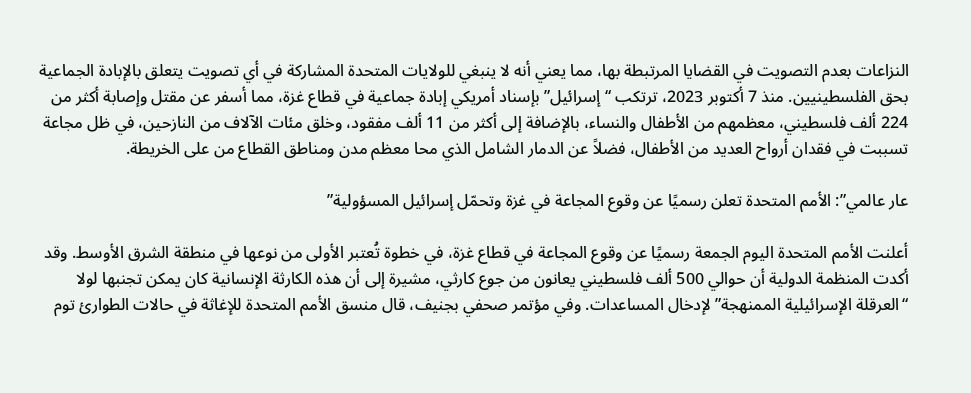النزاعات بعدم التصويت في القضايا المرتبطة بها، مما يعني أنه لا ينبغي للولايات المتحدة المشاركة في أي تصويت يتعلق بالإبادة الجماعية بحق الفلسطينيين. منذ 7 أكتوبر 2023، ترتكب “إسرائيل” بإسناد أمريكي إبادة جماعية في قطاع غزة، مما أسفر عن مقتل وإصابة أكثر من 224 ألف فلسطيني، معظمهم من الأطفال والنساء، بالإضافة إلى أكثر من 11 ألف مفقود، وخلق مئات الآلاف من النازحين، في ظل مجاعة تسببت في فقدان أرواح العديد من الأطفال، فضلاً عن الدمار الشامل الذي محا معظم مدن ومناطق القطاع من على الخريطة.

عار عالمي”: الأمم المتحدة تعلن رسميًا عن وقوع المجاعة في غزة وتحمّل إسرائيل المسؤولية”

أعلنت الأمم المتحدة اليوم الجمعة رسميًا عن وقوع المجاعة في قطاع غزة، في خطوة تُعتبر الأولى من نوعها في منطقة الشرق الأوسط. وقد أكدت المنظمة الدولية أن حوالي 500 ألف فلسطيني يعانون من جوع كارثي، مشيرة إلى أن هذه الكارثة الإنسانية كان يمكن تجنبها لولا “العرقلة الإسرائيلية الممنهجة” لإدخال المساعدات. وفي مؤتمر صحفي بجنيف، قال منسق الأمم المتحدة للإغاثة في حالات الطوارئ توم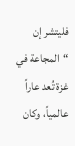فليتشر إن “المجاعة في غزة تُعد عاراً عالمياً، وكان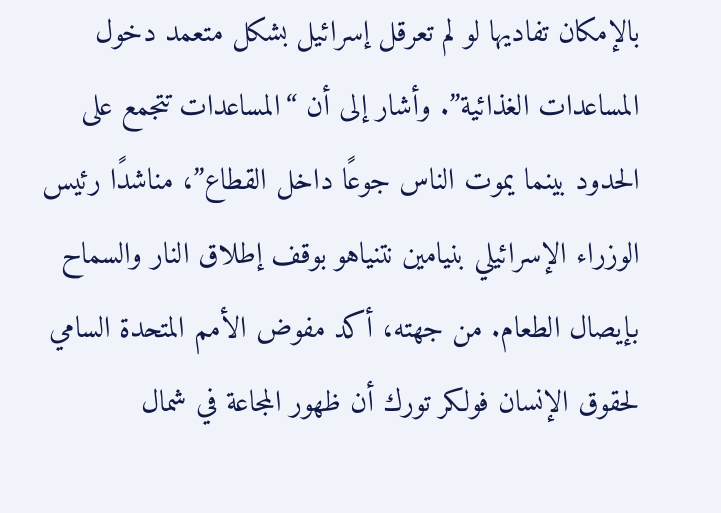بالإمكان تفاديها لو لم تعرقل إسرائيل بشكل متعمد دخول المساعدات الغذائية”. وأشار إلى أن “المساعدات تتجمع على الحدود بينما يموت الناس جوعًا داخل القطاع”، مناشدًا رئيس الوزراء الإسرائيلي بنيامين نتنياهو بوقف إطلاق النار والسماح بإيصال الطعام. من جهته، أكد مفوض الأمم المتحدة السامي لحقوق الإنسان فولكر تورك أن ظهور المجاعة في شمال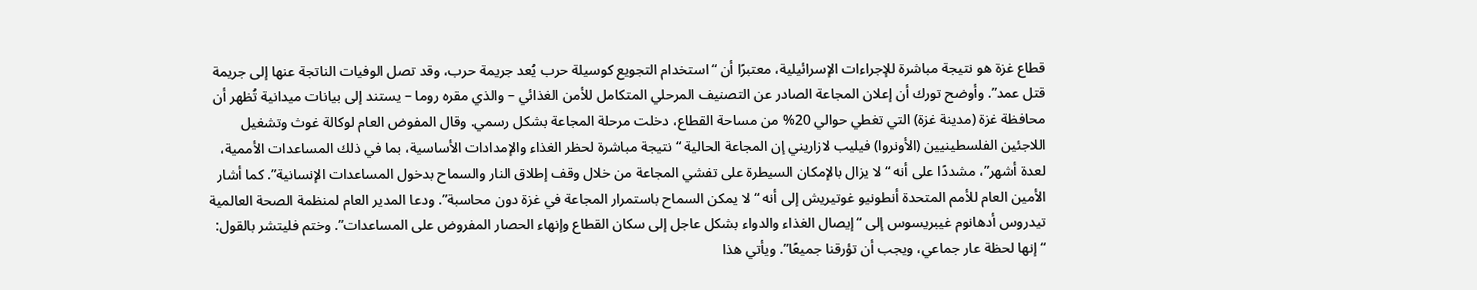قطاع غزة هو نتيجة مباشرة للإجراءات الإسرائيلية، معتبرًا أن “استخدام التجويع كوسيلة حرب يُعد جريمة حرب، وقد تصل الوفيات الناتجة عنها إلى جريمة قتل عمد”. وأوضح تورك أن إعلان المجاعة الصادر عن التصنيف المرحلي المتكامل للأمن الغذائي – والذي مقره روما – يستند إلى بيانات ميدانية تُظهر أن محافظة غزة (مدينة غزة) التي تغطي حوالي 20% من مساحة القطاع، دخلت مرحلة المجاعة بشكل رسمي. وقال المفوض العام لوكالة غوث وتشغيل اللاجئين الفلسطينيين (الأونروا) فيليب لازاريني إن المجاعة الحالية “نتيجة مباشرة لحظر الغذاء والإمدادات الأساسية، بما في ذلك المساعدات الأممية، لعدة أشهر”، مشددًا على أنه “لا يزال بالإمكان السيطرة على تفشي المجاعة من خلال وقف إطلاق النار والسماح بدخول المساعدات الإنسانية”. كما أشار الأمين العام للأمم المتحدة أنطونيو غوتيريش إلى أنه “لا يمكن السماح باستمرار المجاعة في غزة دون محاسبة”. ودعا المدير العام لمنظمة الصحة العالمية تيدروس أدهانوم غيبريسوس إلى “إيصال الغذاء والدواء بشكل عاجل إلى سكان القطاع وإنهاء الحصار المفروض على المساعدات”. وختم فليتشر بالقول: “إنها لحظة عار جماعي، ويجب أن تؤرقنا جميعًا”. ويأتي هذا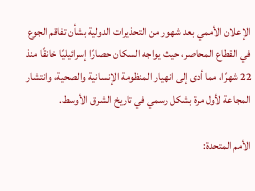الإعلان الأممي بعد شهور من التحذيرات الدولية بشأن تفاقم الجوع في القطاع المحاصر، حيث يواجه السكان حصارًا إسرائيليًا خانقًا منذ 22 شهرًا، مما أدى إلى انهيار المنظومة الإنسانية والصحية، وانتشار المجاعة لأول مرة بشكل رسمي في تاريخ الشرق الأوسط.

الأمم المتحدة: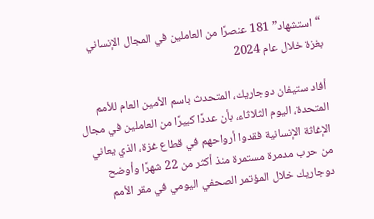“استشهاد” 181 عنصرًا من العاملين في المجال الإنساني بغزة خلال عام 2024

أفاد ستيفان دوجاريك، المتحدث باسم الأمين العام للأمم المتحدة، اليوم الثلاثاء، بأن عددًا كبيرًا من العاملين في مجال الإغاثة الإنسانية فقدوا أرواحهم في قطاع غزة، الذي يعاني من حرب مدمرة مستمرة منذ أكثر من 22 شهرًا وأوضح دوجاريك خلال المؤتمر الصحفي اليومي في مقر الأمم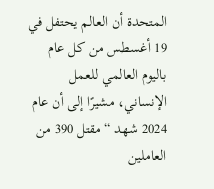المتحدة أن العالم يحتفل في 19 أغسطس من كل عام باليوم العالمي للعمل الإنساني، مشيرًا إلى أن عام 2024 شهد “مقتل 390 من العاملين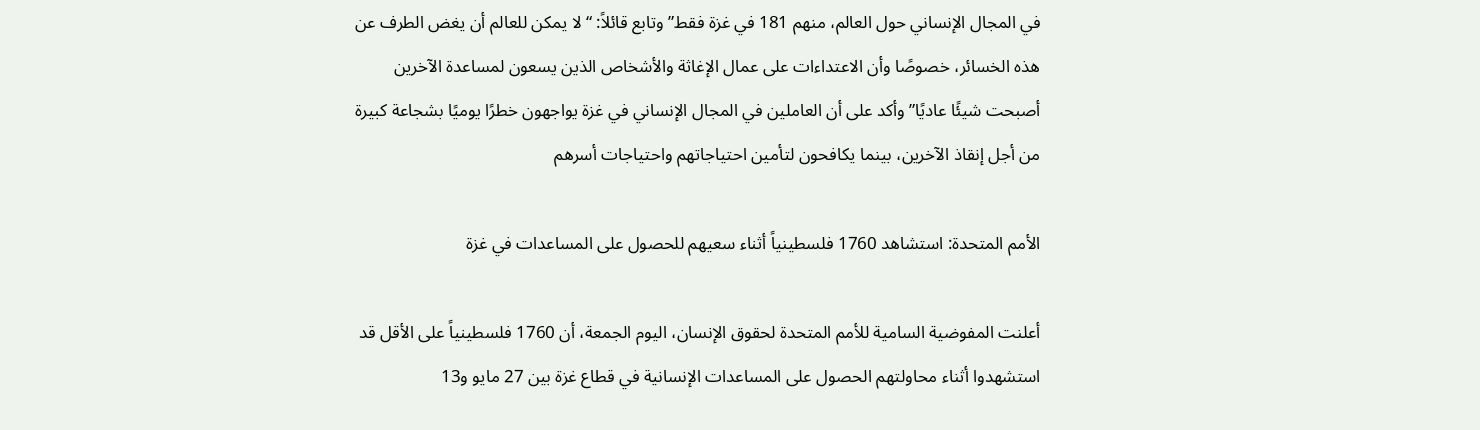في المجال الإنساني حول العالم، منهم 181 في غزة فقط” وتابع قائلاً: “لا يمكن للعالم أن يغض الطرف عن هذه الخسائر، خصوصًا وأن الاعتداءات على عمال الإغاثة والأشخاص الذين يسعون لمساعدة الآخرين أصبحت شيئًا عاديًا” وأكد على أن العاملين في المجال الإنساني في غزة يواجهون خطرًا يوميًا بشجاعة كبيرة من أجل إنقاذ الآخرين، بينما يكافحون لتأمين احتياجاتهم واحتياجات أسرهم

الأمم المتحدة: استشاهد 1760 فلسطينياً أثناء سعيهم للحصول على المساعدات في غزة

أعلنت المفوضية السامية للأمم المتحدة لحقوق الإنسان، اليوم الجمعة، أن 1760 فلسطينياً على الأقل قد استشهدوا أثناء محاولتهم الحصول على المساعدات الإنسانية في قطاع غزة بين 27 مايو و13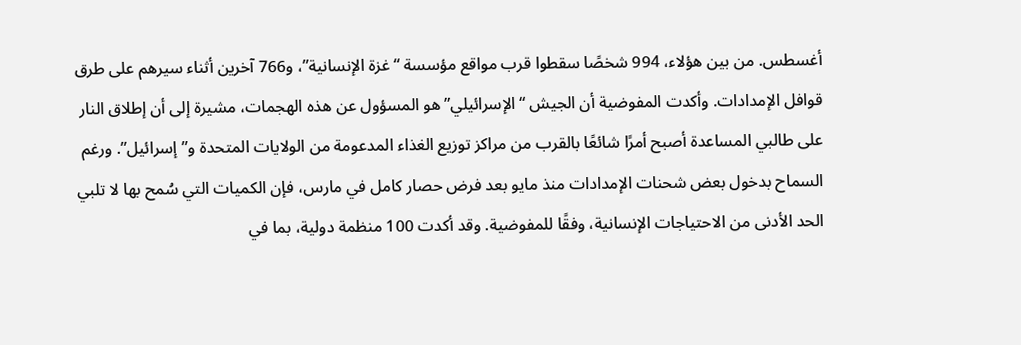أغسطس. من بين هؤلاء، 994 شخصًا سقطوا قرب مواقع مؤسسة “غزة الإنسانية”، و766 آخرين أثناء سيرهم على طرق قوافل الإمدادات. وأكدت المفوضية أن الجيش “الإسرائيلي” هو المسؤول عن هذه الهجمات، مشيرة إلى أن إطلاق النار على طالبي المساعدة أصبح أمرًا شائعًا بالقرب من مراكز توزيع الغذاء المدعومة من الولايات المتحدة و”إسرائيل”. ورغم السماح بدخول بعض شحنات الإمدادات منذ مايو بعد فرض حصار كامل في مارس، فإن الكميات التي سُمح بها لا تلبي الحد الأدنى من الاحتياجات الإنسانية، وفقًا للمفوضية. وقد أكدت 100 منظمة دولية، بما في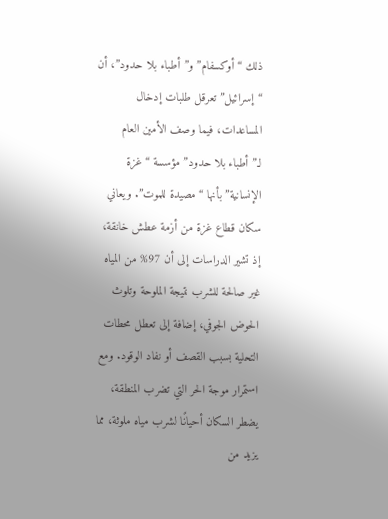ذلك “أوكسفام” و”أطباء بلا حدود”، أن “إسرائيل” تعرقل طلبات إدخال المساعدات، فيما وصف الأمين العام لـ”أطباء بلا حدود” مؤسسة “غزة الإنسانية” بأنها “مصيدة للموت”. ويعاني سكان قطاع غزة من أزمة عطش خانقة، إذ تشير الدراسات إلى أن 97% من المياه غير صالحة للشرب نتيجة الملوحة وتلوث الحوض الجوفي، إضافة إلى تعطل محطات التحلية بسبب القصف أو نفاد الوقود. ومع استمرار موجة الحر التي تضرب المنطقة، يضطر السكان أحيانًا لشرب مياه ملوثة، مما يزيد من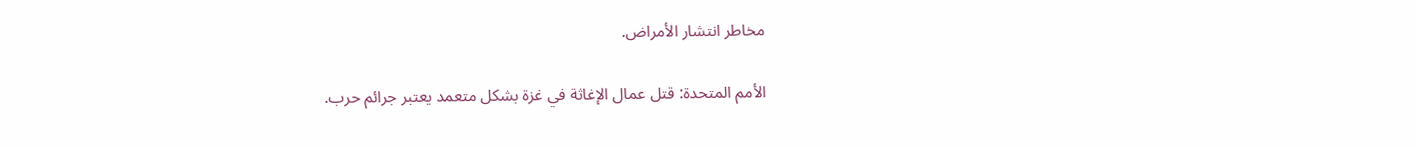مخاطر انتشار الأمراض.

الأمم المتحدة: قتل عمال الإغاثة في غزة بشكل متعمد يعتبر جرائم حرب.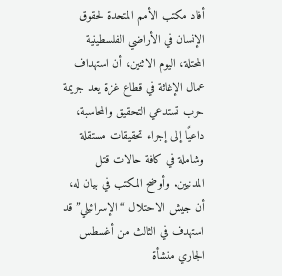أفاد مكتب الأمم المتحدة لحقوق الإنسان في الأراضي الفلسطينية المحتلة، اليوم الاثنين، أن استهداف عمال الإغاثة في قطاع غزة يعد جريمة حرب تستدعي التحقيق والمحاسبة، داعيًا إلى إجراء تحقيقات مستقلة وشاملة في كافة حالات قتل المدنيين. وأوضح المكتب في بيان له، أن جيش الاحتلال “الإسرائيلي” قد استهدف في الثالث من أغسطس الجاري منشأة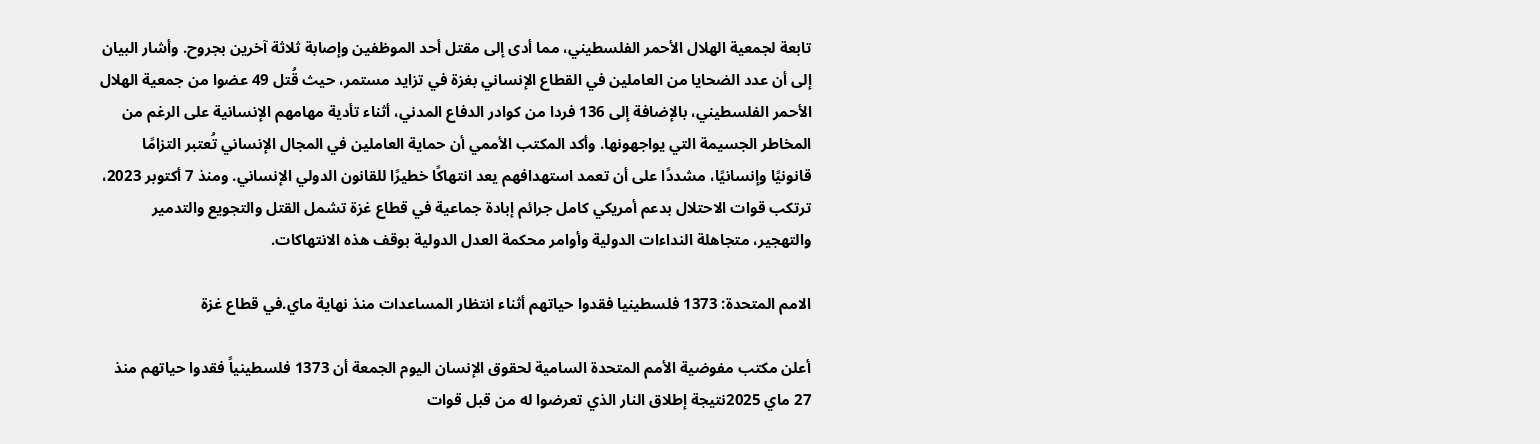تابعة لجمعية الهلال الأحمر الفلسطيني، مما أدى إلى مقتل أحد الموظفين وإصابة ثلاثة آخرين بجروح. وأشار البيان إلى أن عدد الضحايا من العاملين في القطاع الإنساني بغزة في تزايد مستمر، حيث قُتل 49 عضوا من جمعية الهلال الأحمر الفلسطيني، بالإضافة إلى 136 فردا من كوادر الدفاع المدني، أثناء تأدية مهامهم الإنسانية على الرغم من المخاطر الجسيمة التي يواجهونها. وأكد المكتب الأممي أن حماية العاملين في المجال الإنساني تُعتبر التزامًا قانونيًا وإنسانيًا، مشددًا على أن تعمد استهدافهم يعد انتهاكًا خطيرًا للقانون الدولي الإنساني. ومنذ 7 أكتوبر 2023، ترتكب قوات الاحتلال بدعم أمريكي كامل جرائم إبادة جماعية في قطاع غزة تشمل القتل والتجويع والتدمير والتهجير، متجاهلة النداءات الدولية وأوامر محكمة العدل الدولية بوقف هذه الانتهاكات.

الامم المتحدة: 1373 فلسطينيا فقدوا حياتهم أثناء انتظار المساعدات منذ نهاية ماي.في قطاع غزة

أعلن مكتب مفوضية الأمم المتحدة السامية لحقوق الإنسان اليوم الجمعة أن 1373 فلسطينياً فقدوا حياتهم منذ 27 ماي 2025نتيجة إطلاق النار الذي تعرضوا له من قبل قوات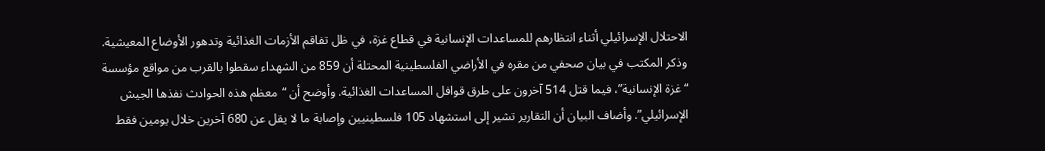الاحتلال الإسرائيلي أثناء انتظارهم للمساعدات الإنسانية في قطاع غزة، في ظل تفاقم الأزمات الغذائية وتدهور الأوضاع المعيشية. وذكر المكتب في بيان صحفي من مقره في الأراضي الفلسطينية المحتلة أن 859 من الشهداء سقطوا بالقرب من مواقع مؤسسة “غزة الإنسانية”، فيما قتل 514 آخرون على طرق قوافل المساعدات الغذائية. وأوضح أن “معظم هذه الحوادث نفذها الجيش الإسرائيلي”. وأضاف البيان أن التقارير تشير إلى استشهاد 105 فلسطينيين وإصابة ما لا يقل عن 680 آخرين خلال يومين فقط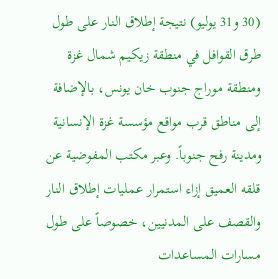(30 و31 يوليو) نتيجة إطلاق النار على طول طرق القوافل في منطقة زيكيم شمال غزة ومنطقة موراج جنوب خان يونس، بالإضافة إلى مناطق قرب مواقع مؤسسة غزة الإنسانية ومدينة رفح جنوباً. وعبر مكتب المفوضية عن قلقه العميق إزاء استمرار عمليات إطلاق النار والقصف على المدنيين، خصوصاً على طول مسارات المساعدات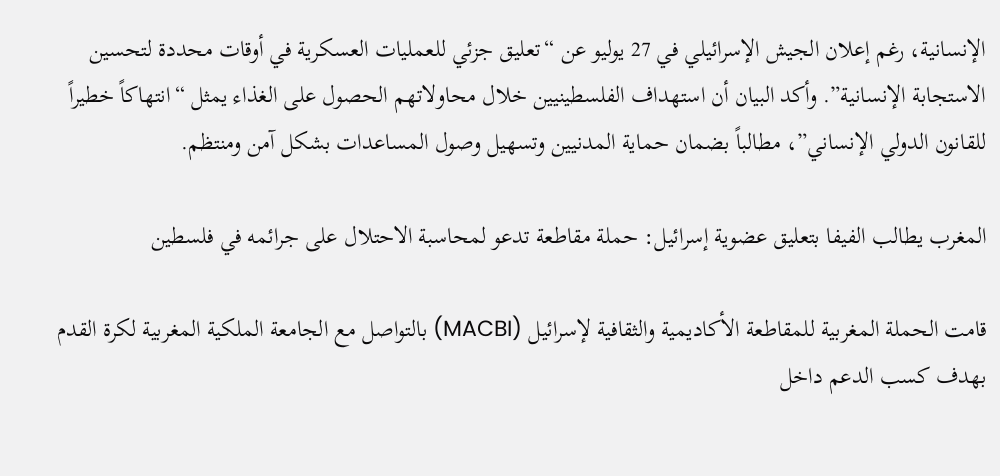الإنسانية، رغم إعلان الجيش الإسرائيلي في 27 يوليو عن “تعليق جزئي للعمليات العسكرية في أوقات محددة لتحسين الاستجابة الإنسانية”. وأكد البيان أن استهداف الفلسطينيين خلال محاولاتهم الحصول على الغذاء يمثل “انتهاكاً خطيراً للقانون الدولي الإنساني”، مطالباً بضمان حماية المدنيين وتسهيل وصول المساعدات بشكل آمن ومنتظم.

المغرب يطالب الفيفا بتعليق عضوية إسرائيل: حملة مقاطعة تدعو لمحاسبة الاحتلال على جرائمه في فلسطين

قامت الحملة المغربية للمقاطعة الأكاديمية والثقافية لإسرائيل (MACBI) بالتواصل مع الجامعة الملكية المغربية لكرة القدم بهدف كسب الدعم داخل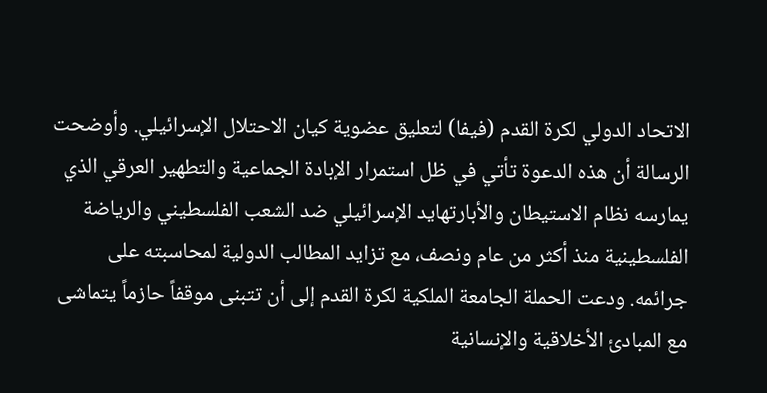الاتحاد الدولي لكرة القدم (فيفا) لتعليق عضوية كيان الاحتلال الإسرائيلي. وأوضحت الرسالة أن هذه الدعوة تأتي في ظل استمرار الإبادة الجماعية والتطهير العرقي الذي يمارسه نظام الاستيطان والأبارتهايد الإسرائيلي ضد الشعب الفلسطيني والرياضة الفلسطينية منذ أكثر من عام ونصف، مع تزايد المطالب الدولية لمحاسبته على جرائمه. ودعت الحملة الجامعة الملكية لكرة القدم إلى أن تتبنى موقفاً حازماً يتماشى مع المبادئ الأخلاقية والإنسانية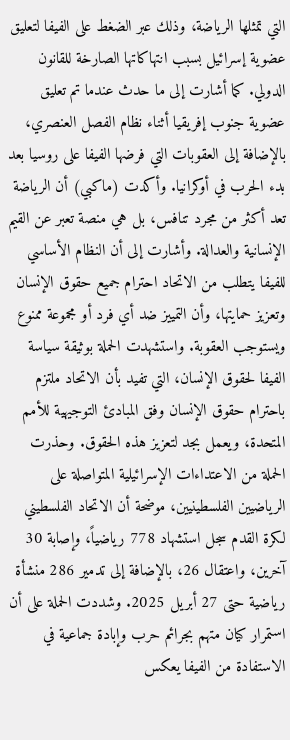التي تمثلها الرياضة، وذلك عبر الضغط على الفيفا لتعليق عضوية إسرائيل بسبب انتهاكاتها الصارخة للقانون الدولي. كما أشارت إلى ما حدث عندما تم تعليق عضوية جنوب إفريقيا أثناء نظام الفصل العنصري، بالإضافة إلى العقوبات التي فرضها الفيفا على روسيا بعد بدء الحرب في أوكرانيا. وأكدت (ماكبي) أن الرياضة تعد أكثر من مجرد تنافس، بل هي منصة تعبر عن القيم الإنسانية والعدالة. وأشارت إلى أن النظام الأساسي للفيفا يتطلب من الاتحاد احترام جميع حقوق الإنسان وتعزيز حمايتها، وأن التمييز ضد أي فرد أو مجموعة ممنوع ويستوجب العقوبة. واستشهدت الحملة بوثيقة سياسة الفيفا لحقوق الإنسان، التي تفيد بأن الاتحاد ملتزم باحترام حقوق الإنسان وفق المبادئ التوجيهية للأمم المتحدة، ويعمل بجد لتعزيز هذه الحقوق. وحذرت الحملة من الاعتداءات الإسرائيلية المتواصلة على الرياضيين الفلسطينيين، موضحة أن الاتحاد الفلسطيني لكرة القدم سجل استشهاد 778 رياضياً، وإصابة 30 آخرين، واعتقال 26، بالإضافة إلى تدمير 286 منشأة رياضية حتى 27 أبريل 2025. وشددت الحملة على أن استمرار كيان متهم بجرائم حرب وإبادة جماعية في الاستفادة من الفيفا يعكس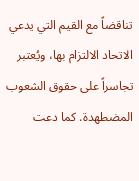تناقضاً مع القيم التي يدعي الاتحاد الالتزام بها، ويُعتبر تجاسراً على حقوق الشعوب المضطهدة. كما دعت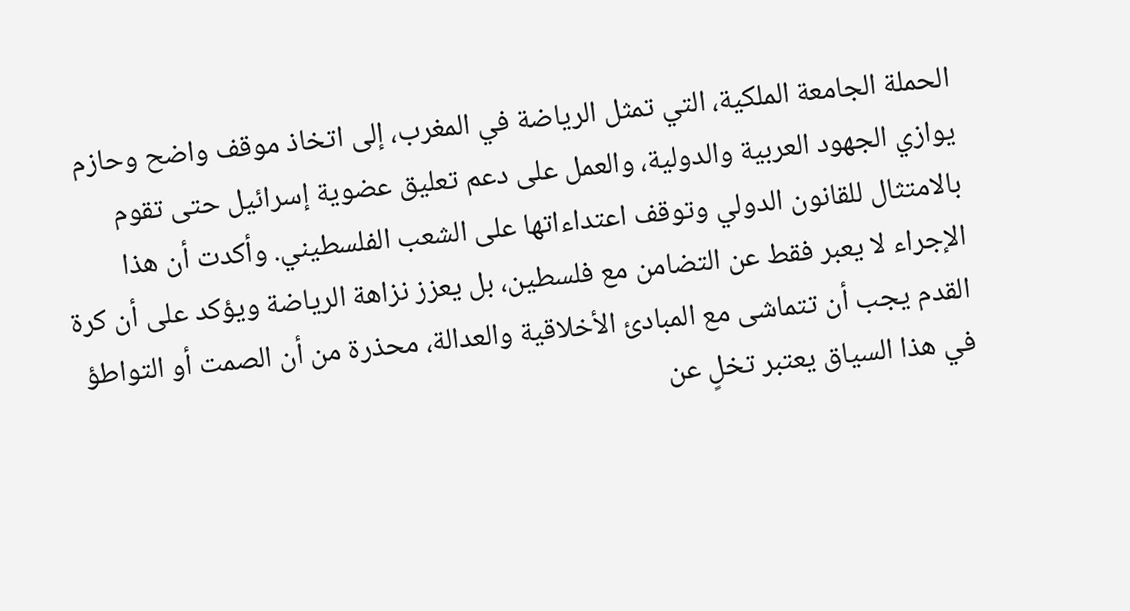الحملة الجامعة الملكية، التي تمثل الرياضة في المغرب، إلى اتخاذ موقف واضح وحازم يوازي الجهود العربية والدولية، والعمل على دعم تعليق عضوية إسرائيل حتى تقوم بالامتثال للقانون الدولي وتوقف اعتداءاتها على الشعب الفلسطيني. وأكدت أن هذا الإجراء لا يعبر فقط عن التضامن مع فلسطين، بل يعزز نزاهة الرياضة ويؤكد على أن كرة القدم يجب أن تتماشى مع المبادئ الأخلاقية والعدالة، محذرة من أن الصمت أو التواطؤ في هذا السياق يعتبر تخلٍ عن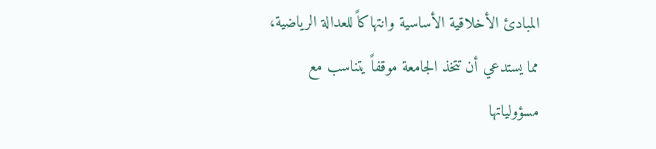المبادئ الأخلاقية الأساسية وانتهاكاً للعدالة الرياضية، مما يستدعي أن تتخذ الجامعة موقفاً يتناسب مع مسؤولياتها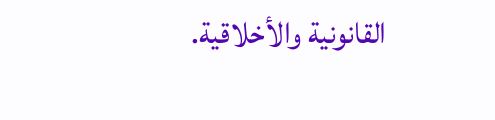القانونية والأخلاقية.